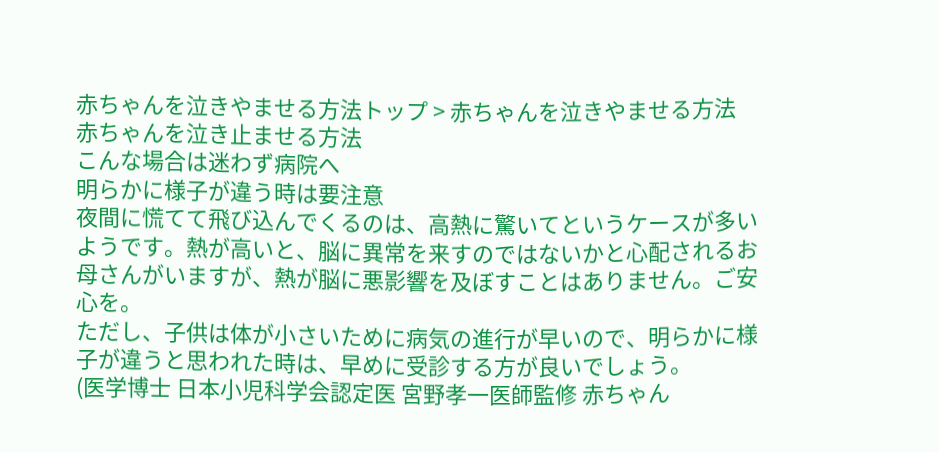赤ちゃんを泣きやませる方法トップ > 赤ちゃんを泣きやませる方法
赤ちゃんを泣き止ませる方法
こんな場合は迷わず病院へ
明らかに様子が違う時は要注意
夜間に慌てて飛び込んでくるのは、高熱に驚いてというケースが多いようです。熱が高いと、脳に異常を来すのではないかと心配されるお母さんがいますが、熱が脳に悪影響を及ぼすことはありません。ご安心を。
ただし、子供は体が小さいために病気の進行が早いので、明らかに様子が違うと思われた時は、早めに受診する方が良いでしょう。
(医学博士 日本小児科学会認定医 宮野孝一医師監修 赤ちゃん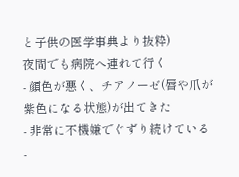と子供の医学事典より抜粋)
夜間でも病院へ連れて行く
- 顔色が悪く、チアノーゼ(唇や爪が紫色になる状態)が出てきた
- 非常に不機嫌でぐずり続けている
-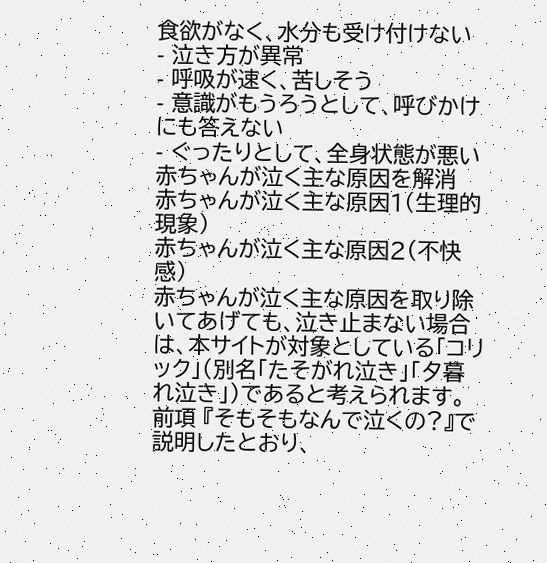食欲がなく、水分も受け付けない
- 泣き方が異常
- 呼吸が速く、苦しそう
- 意識がもうろうとして、呼びかけにも答えない
- ぐったりとして、全身状態が悪い
赤ちゃんが泣く主な原因を解消
赤ちゃんが泣く主な原因1(生理的現象)
赤ちゃんが泣く主な原因2(不快感)
赤ちゃんが泣く主な原因を取り除いてあげても、泣き止まない場合は、本サイトが対象としている「コリック」(別名「たそがれ泣き」「夕暮れ泣き」)であると考えられます。
前項 『そもそもなんで泣くの?』で説明したとおり、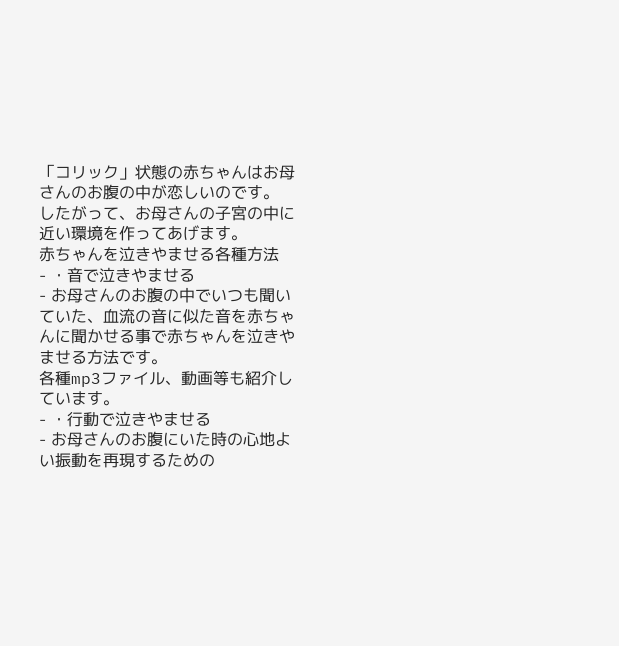「コリック」状態の赤ちゃんはお母さんのお腹の中が恋しいのです。
したがって、お母さんの子宮の中に近い環境を作ってあげます。
赤ちゃんを泣きやませる各種方法
- ・音で泣きやませる
- お母さんのお腹の中でいつも聞いていた、血流の音に似た音を赤ちゃんに聞かせる事で赤ちゃんを泣きやませる方法です。
各種mp3ファイル、動画等も紹介しています。
- ・行動で泣きやませる
- お母さんのお腹にいた時の心地よい振動を再現するための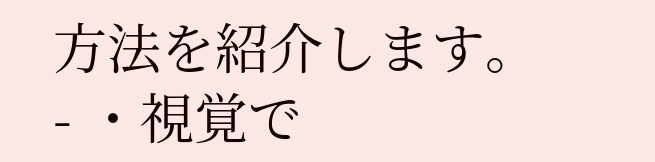方法を紹介します。
- ・視覚で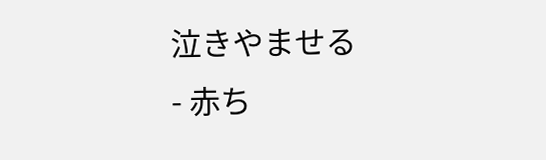泣きやませる
- 赤ち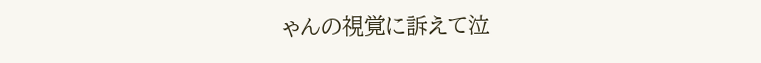ゃんの視覚に訴えて泣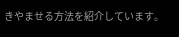きやませる方法を紹介しています。